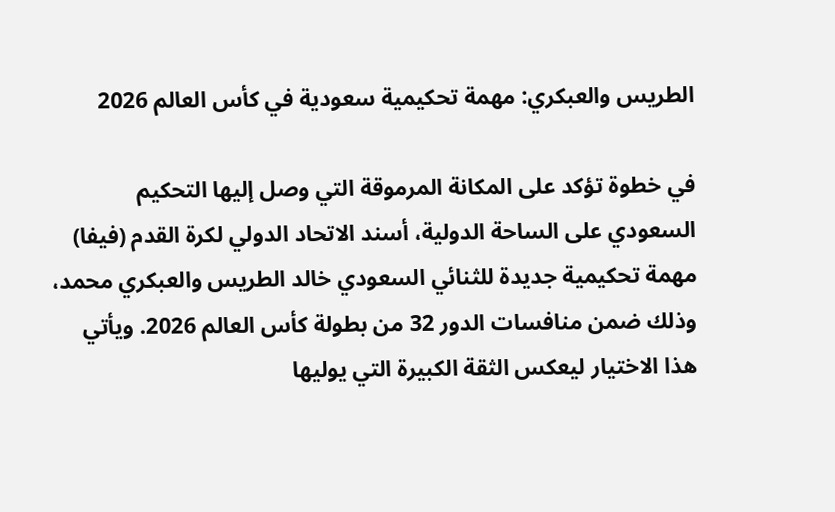الطريس والعبكري: مهمة تحكيمية سعودية في كأس العالم 2026

في خطوة تؤكد على المكانة المرموقة التي وصل إليها التحكيم السعودي على الساحة الدولية، أسند الاتحاد الدولي لكرة القدم (فيفا) مهمة تحكيمية جديدة للثنائي السعودي خالد الطريس والعبكري محمد، وذلك ضمن منافسات الدور 32 من بطولة كأس العالم 2026. ويأتي هذا الاختيار ليعكس الثقة الكبيرة التي يوليها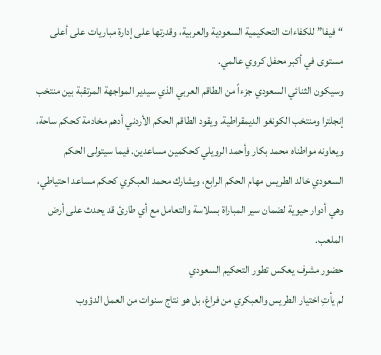“فيفا” للكفاءات التحكيمية السعودية والعربية، وقدرتها على إدارة مباريات على أعلى مستوى في أكبر محفل كروي عالمي.
وسيكون الثنائي السعودي جزءاً من الطاقم العربي الذي سيدير المواجهة المرتقبة بين منتخب إنجلترا ومنتخب الكونغو الديمقراطية. ويقود الطاقم الحكم الأردني أدهم مخادمة كحكم ساحة، ويعاونه مواطناه محمد بكار وأحمد الرويلي كحكمين مساعدين. فيما سيتولى الحكم السعودي خالد الطريس مهام الحكم الرابع، ويشارك محمد العبكري كحكم مساعد احتياطي، وهي أدوار حيوية لضمان سير المباراة بسلاسة والتعامل مع أي طارئ قد يحدث على أرض الملعب.
حضور مشرف يعكس تطور التحكيم السعودي
لم يأتِ اختيار الطريس والعبكري من فراغ، بل هو نتاج سنوات من العمل الدؤوب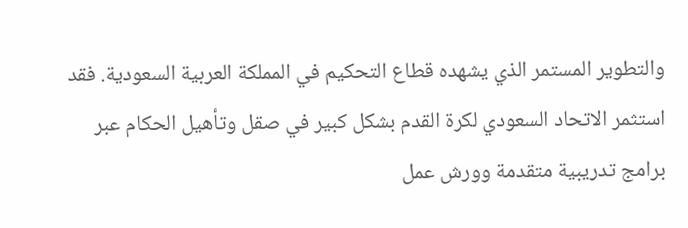والتطوير المستمر الذي يشهده قطاع التحكيم في المملكة العربية السعودية. فقد استثمر الاتحاد السعودي لكرة القدم بشكل كبير في صقل وتأهيل الحكام عبر برامج تدريبية متقدمة وورش عمل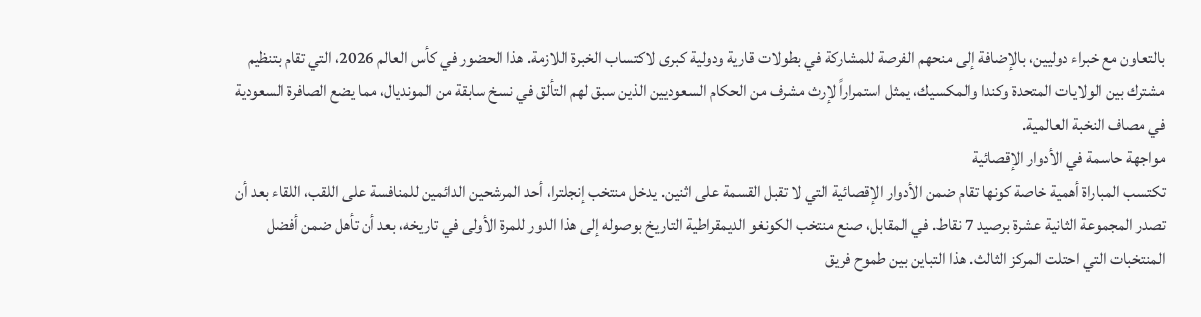بالتعاون مع خبراء دوليين، بالإضافة إلى منحهم الفرصة للمشاركة في بطولات قارية ودولية كبرى لاكتساب الخبرة اللازمة. هذا الحضور في كأس العالم 2026، التي تقام بتنظيم مشترك بين الولايات المتحدة وكندا والمكسيك، يمثل استمراراً لإرث مشرف من الحكام السعوديين الذين سبق لهم التألق في نسخ سابقة من المونديال، مما يضع الصافرة السعودية في مصاف النخبة العالمية.
مواجهة حاسمة في الأدوار الإقصائية
تكتسب المباراة أهمية خاصة كونها تقام ضمن الأدوار الإقصائية التي لا تقبل القسمة على اثنين. يدخل منتخب إنجلترا، أحد المرشحين الدائمين للمنافسة على اللقب، اللقاء بعد أن تصدر المجموعة الثانية عشرة برصيد 7 نقاط. في المقابل، صنع منتخب الكونغو الديمقراطية التاريخ بوصوله إلى هذا الدور للمرة الأولى في تاريخه، بعد أن تأهل ضمن أفضل المنتخبات التي احتلت المركز الثالث. هذا التباين بين طموح فريق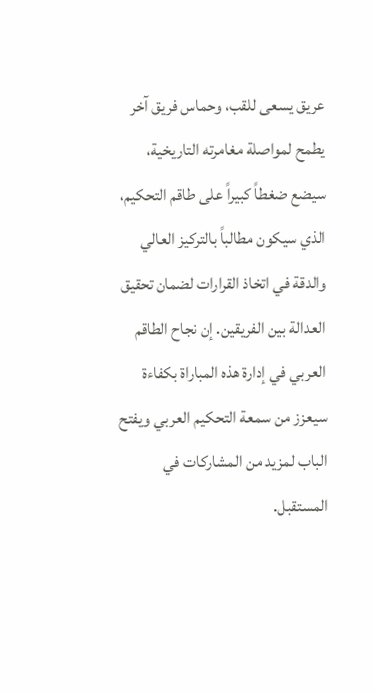عريق يسعى للقب، وحماس فريق آخر يطمح لمواصلة مغامرته التاريخية، سيضع ضغطاً كبيراً على طاقم التحكيم، الذي سيكون مطالباً بالتركيز العالي والدقة في اتخاذ القرارات لضمان تحقيق العدالة بين الفريقين. إن نجاح الطاقم العربي في إدارة هذه المباراة بكفاءة سيعزز من سمعة التحكيم العربي ويفتح الباب لمزيد من المشاركات في المستقبل.